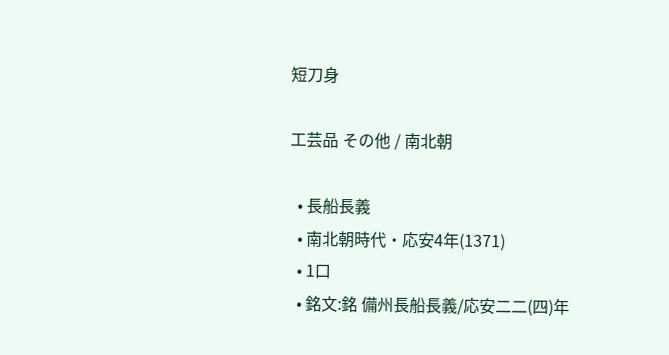短刀身

工芸品 その他 / 南北朝

  • 長船長義
  • 南北朝時代・応安4年(1371)
  • 1口
  • 銘文:銘 備州長船長義/応安二二(四)年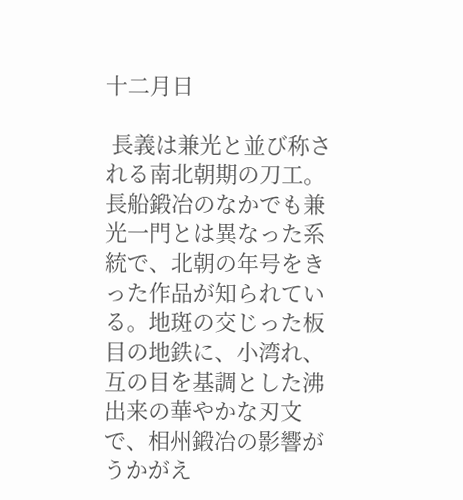十二月日

 長義は兼光と並び称される南北朝期の刀工。長船鍛冶のなかでも兼光一門とは異なった系統で、北朝の年号をきった作品が知られている。地斑の交じった板目の地鉄に、小湾れ、互の目を基調とした沸出来の華やかな刃文で、相州鍛冶の影響がうかがえ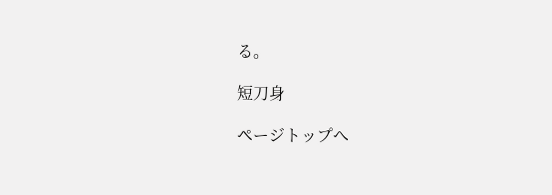る。

短刀身

ページトップへ